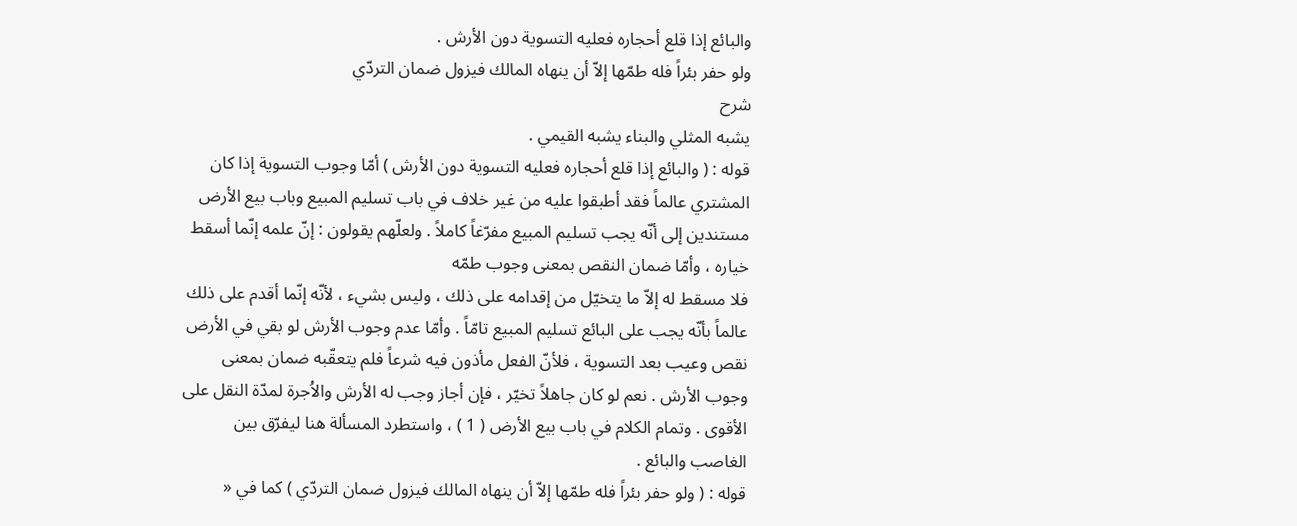والبائع إذا قلع أحجاره فعليه التسوية دون الأرش .
ولو حفر بئراً فله طمّها إلاّ أن ينهاه المالك فيزول ضمان التردّي
شرح
يشبه المثلي والبناء يشبه القيمي .
قوله : ( والبائع إذا قلع أحجاره فعليه التسوية دون الأرش ) أمّا وجوب التسوية إذا كان المشتري عالماً فقد أطبقوا عليه من غير خلاف في باب تسليم المبيع وباب بيع الأرض مستندين إلى أنّه يجب تسليم المبيع مفرّغاً كاملاً . ولعلّهم يقولون : إنّ علمه إنّما أسقط خياره ، وأمّا ضمان النقص بمعنى وجوب طمّه
فلا مسقط له إلاّ ما يتخيّل من إقدامه على ذلك ، وليس بشيء ، لأنّه إنّما أقدم على ذلك عالماً بأنّه يجب على البائع تسليم المبيع تامّاً . وأمّا عدم وجوب الأرش لو بقي في الأرض نقص وعيب بعد التسوية ، فلأنّ الفعل مأذون فيه شرعاً فلم يتعقّبه ضمان بمعنى وجوب الأرش . نعم لو كان جاهلاً تخيّر ، فإن أجاز وجب له الأرش والاُجرة لمدّة النقل على الأقوى . وتمام الكلام في باب بيع الأرض ( 1 ) ، واستطرد المسألة هنا ليفرّق بين الغاصب والبائع .
قوله : ( ولو حفر بئراً فله طمّها إلاّ أن ينهاه المالك فيزول ضمان التردّي ) كما في «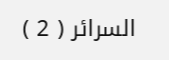السرائر ( 2 )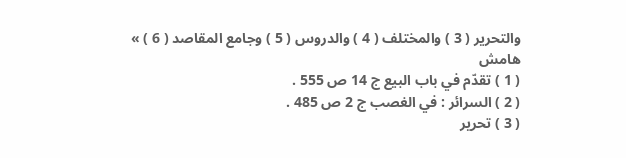والتحرير ( 3 ) والمختلف ( 4 ) والدروس ( 5 ) وجامع المقاصد ( 6 ) »
هامش
( 1 ) تقدّم في باب البيع ج 14 ص 555 .
( 2 ) السرائر : في الغصب ج 2 ص 485 .
( 3 ) تحرير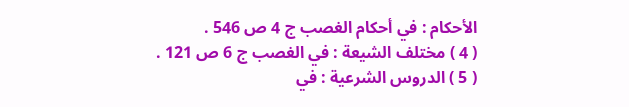الأحكام : في أحكام الغصب ج 4 ص 546 .
( 4 ) مختلف الشيعة : في الغصب ج 6 ص 121 .
( 5 ) الدروس الشرعية : في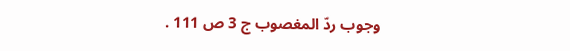وجوب ردّ المغصوب ج 3 ص 111 .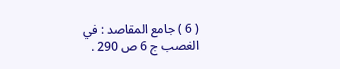( 6 ) جامع المقاصد : في الغصب ج 6 ص 290 .